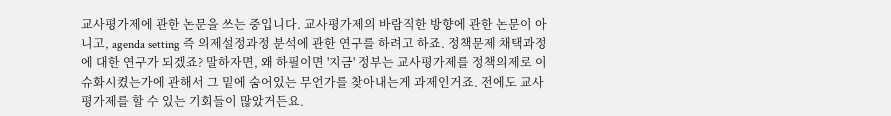교사평가제에 관한 논문을 쓰는 중입니다. 교사평가제의 바람직한 방향에 관한 논문이 아니고, agenda setting 즉 의제설정과정 분석에 관한 연구를 하려고 하죠. 정책문제 채택과정에 대한 연구가 되겠죠? 말하자면, 왜 하필이면 '지금' 정부는 교사평가제를 정책의제로 이슈화시켰는가에 관해서 그 밑에 숨어있는 무언가를 찾아내는게 과제인거죠. 전에도 교사평가제를 할 수 있는 기회들이 많았거든요.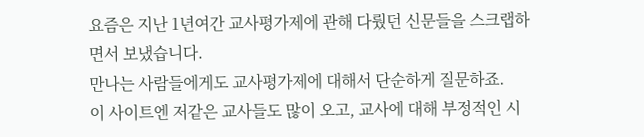요즘은 지난 1년여간 교사평가제에 관해 다뤘던 신문들을 스크랩하면서 보냈습니다.
만나는 사람들에게도 교사평가제에 대해서 단순하게 질문하죠.
이 사이트엔 저같은 교사들도 많이 오고, 교사에 대해 부정적인 시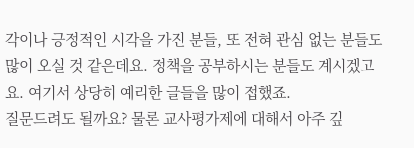각이나 긍정적인 시각을 가진 분들, 또 전혀 관심 없는 분들도 많이 오실 것 같은데요. 정책을 공부하시는 분들도 계시겠고요. 여기서 상당히 예리한 글들을 많이 접했죠.
질문드려도 될까요? 물론 교사평가제에 대해서 아주 깊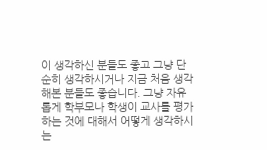이 생각하신 분들도 좋고 그냥 단순히 생각하시거나 지금 처음 생각해본 분들도 좋습니다. 그냥 자유롭게 학부모나 학생이 교사를 평가하는 것에 대해서 어떻게 생각하시는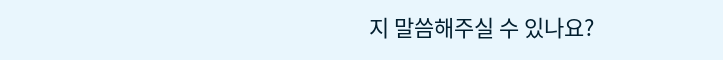지 말씀해주실 수 있나요?